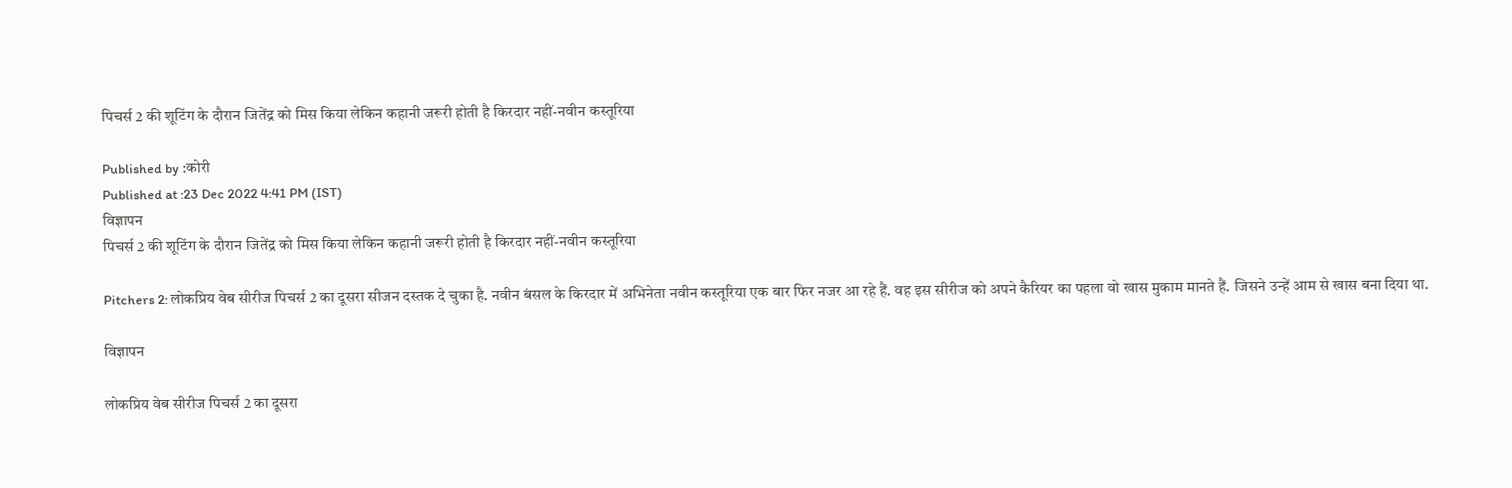पिचर्स 2 की शूटिंग के दौरान जितेंद्र को मिस किया लेकिन कहानी जरूरी होती है किरदार नहीं-नवीन कस्तूरिया

Published by :कोरी
Published at :23 Dec 2022 4:41 PM (IST)
विज्ञापन
पिचर्स 2 की शूटिंग के दौरान जितेंद्र को मिस किया लेकिन कहानी जरूरी होती है किरदार नहीं-नवीन कस्तूरिया

Pitchers 2: लोकप्रिय वेब सीरीज पिचर्स 2 का दूसरा सीजन दस्तक दे चुका है. नवीन बंसल के किरदार में अभिनेता नवीन कस्तूरिया एक बार फिर नजर आ रहे हैं. वह इस सीरीज को अपने कैरियर का पहला वो खास मुकाम मानते हैं. जिसने उन्हें आम से खास बना दिया था.

विज्ञापन

लोकप्रिय वेब सीरीज पिचर्स 2 का दूसरा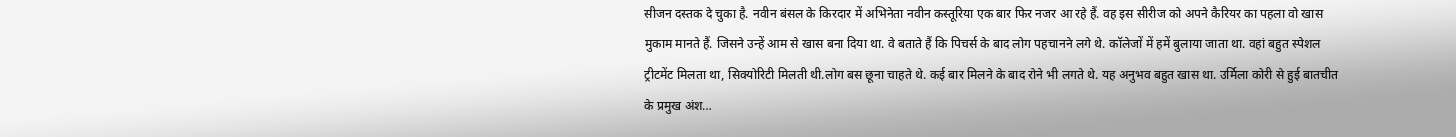सीजन दस्तक दे चुका है. नवीन बंसल के किरदार में अभिनेता नवीन कस्तूरिया एक बार फिर नजर आ रहे हैं. वह इस सीरीज को अपने कैरियर का पहला वो खास मुकाम मानते हैं. जिसने उन्हें आम से खास बना दिया था. वे बताते हैं कि पिचर्स के बाद लोग पहचानने लगे थे. कॉलेजों में हमें बुलाया जाता था. वहां बहुत स्पेशल ट्रीटमेंट मिलता था, सिक्योरिटी मिलती थी.लोग बस छूना चाहते थे. कई बार मिलने के बाद रोने भी लगते थे. यह अनुभव बहुत खास था. उर्मिला कोरी से हुई बातचीत के प्रमुख अंश…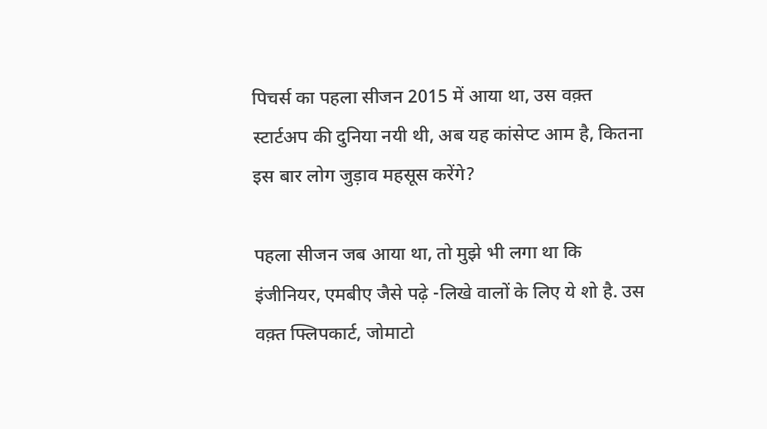पिचर्स का पहला सीजन 2015 में आया था, उस वक़्त स्टार्टअप की दुनिया नयी थी, अब यह कांसेप्ट आम है, कितना इस बार लोग जुड़ाव महसूस करेंगे?

पहला सीजन जब आया था, तो मुझे भी लगा था कि इंजीनियर, एमबीए जैसे पढ़े -लिखे वालों के लिए ये शो है. उस वक़्त फ्लिपकार्ट, जोमाटो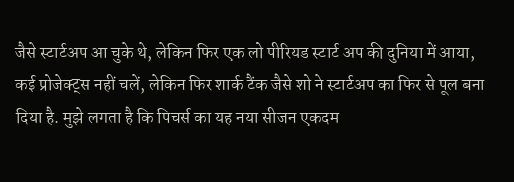जैसे स्टार्टअप आ चुके थे, लेकिन फिर एक लो पीरियड स्टार्ट अप की दुनिया में आया, कई प्रोजेक्ट्स नहीं चलें, लेकिन फिर शार्क टैंक जैसे शो ने स्टार्टअप का फिर से पूल बना दिया है. मुझे लगता है कि पिचर्स का यह नया सीजन एकदम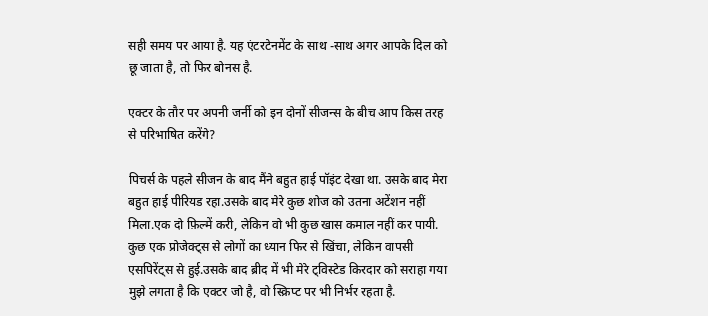सही समय पर आया है. यह एंटरटेनमेंट के साथ -साथ अगर आपके दिल को छू जाता है, तो फिर बोनस है.

एक्टर के तौर पर अपनी जर्नी को इन दोनों सीजन्स के बीच आप किस तरह से परिभाषित करेंगे?

पिचर्स के पहले सीजन के बाद मैंने बहुत हाई पॉइंट देखा था. उसके बाद मेरा बहुत हाई पीरियड रहा.उसके बाद मेरे कुछ शोज को उतना अटेंशन नहीं मिला.एक दो फ़िल्में करी, लेकिन वो भी कुछ खास कमाल नहीं कर पायी. कुछ एक प्रोजेक्ट्स से लोगों का ध्यान फिर से खिंचा, लेकिन वापसी एसपिरेंट्स से हुई.उसके बाद ब्रीद में भी मेरे ट्विस्टेड किरदार को सराहा गया मुझे लगता है कि एक्टर जो है, वो स्क्रिप्ट पर भी निर्भर रहता है.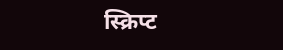स्क्रिप्ट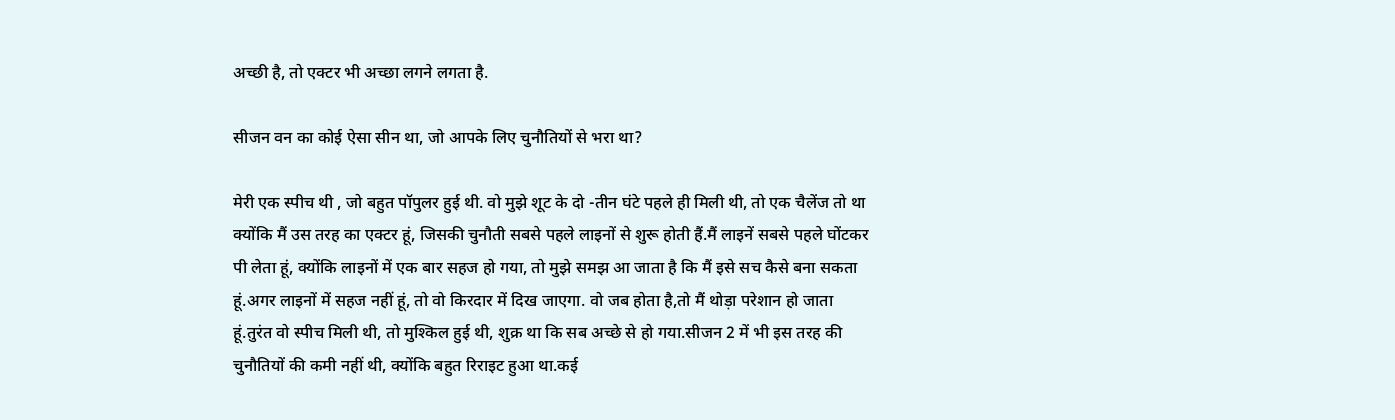अच्छी है, तो एक्टर भी अच्छा लगने लगता है.

सीजन वन का कोई ऐसा सीन था, जो आपके लिए चुनौतियों से भरा था?

मेरी एक स्पीच थी , जो बहुत पॉपुलर हुई थी. वो मुझे शूट के दो -तीन घंटे पहले ही मिली थी, तो एक चैलेंज तो था क्योंकि मैं उस तरह का एक्टर हूं, जिसकी चुनौती सबसे पहले लाइनों से शुरू होती हैं.मैं लाइनें सबसे पहले घोंटकर पी लेता हूं, क्योंकि लाइनों में एक बार सहज हो गया, तो मुझे समझ आ जाता है कि मैं इसे सच कैसे बना सकता हूं.अगर लाइनों में सहज नहीं हूं, तो वो किरदार में दिख जाएगा. वो जब होता है,तो मैं थोड़ा परेशान हो जाता हूं.तुरंत वो स्पीच मिली थी, तो मुश्किल हुई थी, शुक्र था कि सब अच्छे से हो गया.सीजन 2 में भी इस तरह की चुनौतियों की कमी नहीं थी, क्योंकि बहुत रिराइट हुआ था.कई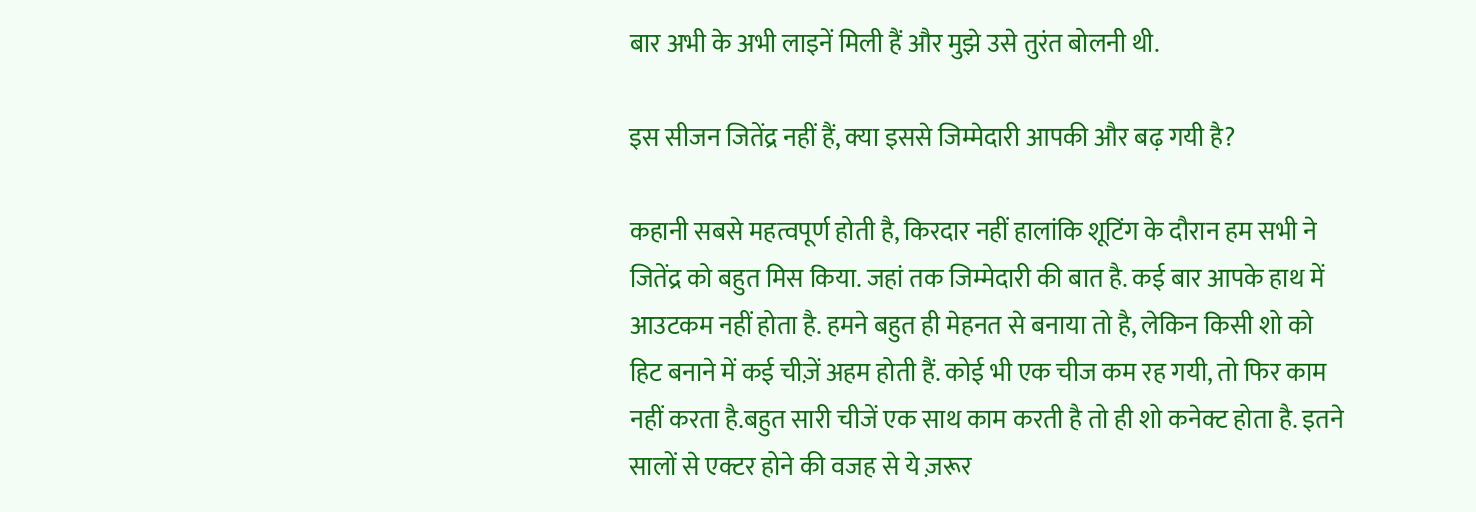बार अभी के अभी लाइनें मिली हैं और मुझे उसे तुरंत बोलनी थी.

इस सीजन जितेंद्र नहीं हैं, क्या इससे जिम्मेदारी आपकी और बढ़ गयी है?

कहानी सबसे महत्वपूर्ण होती है, किरदार नहीं हालांकि शूटिंग के दौरान हम सभी ने जितेंद्र को बहुत मिस किया. जहां तक जिम्मेदारी की बात है. कई बार आपके हाथ में आउटकम नहीं होता है. हमने बहुत ही मेहनत से बनाया तो है, लेकिन किसी शो को हिट बनाने में कई चीज़ें अहम होती हैं. कोई भी एक चीज कम रह गयी, तो फिर काम नहीं करता है.बहुत सारी चीजें एक साथ काम करती है तो ही शो कनेक्ट होता है. इतने सालों से एक्टर होने की वजह से ये ज़रूर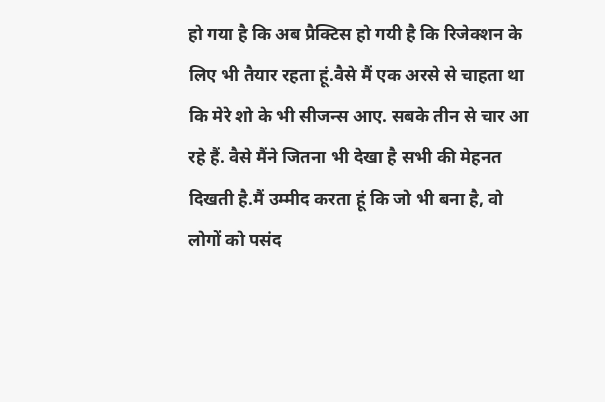हो गया है कि अब प्रैक्टिस हो गयी है कि रिजेक्शन के लिए भी तैयार रहता हूं.वैसे मैं एक अरसे से चाहता था कि मेरे शो के भी सीजन्स आए. सबके तीन से चार आ रहे हैं. वैसे मैंने जितना भी देखा है सभी की मेहनत दिखती है.मैं उम्मीद करता हूं कि जो भी बना है, वो लोगों को पसंद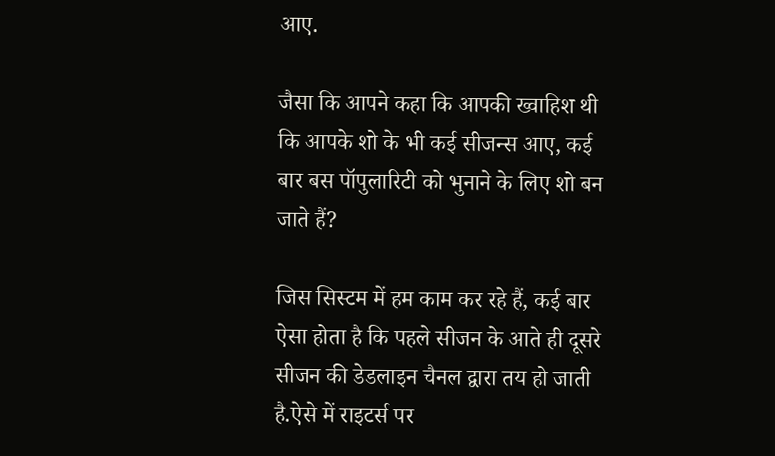आए.

जैसा कि आपने कहा कि आपकी ख्वाहिश थी कि आपके शो के भी कई सीजन्स आए, कई बार बस पॉपुलारिटी को भुनाने के लिए शो बन जाते हैं?

जिस सिस्टम में हम काम कर रहे हैं, कई बार ऐसा होता है कि पहले सीजन के आते ही दूसरे सीजन की डेडलाइन चैनल द्वारा तय हो जाती है.ऐसे में राइटर्स पर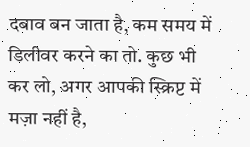दबाव बन जाता है, कम समय में डिलीवर करने का तो. कुछ भी कर लो, अगर आपकी स्क्रिप्ट में मज़ा नहीं है,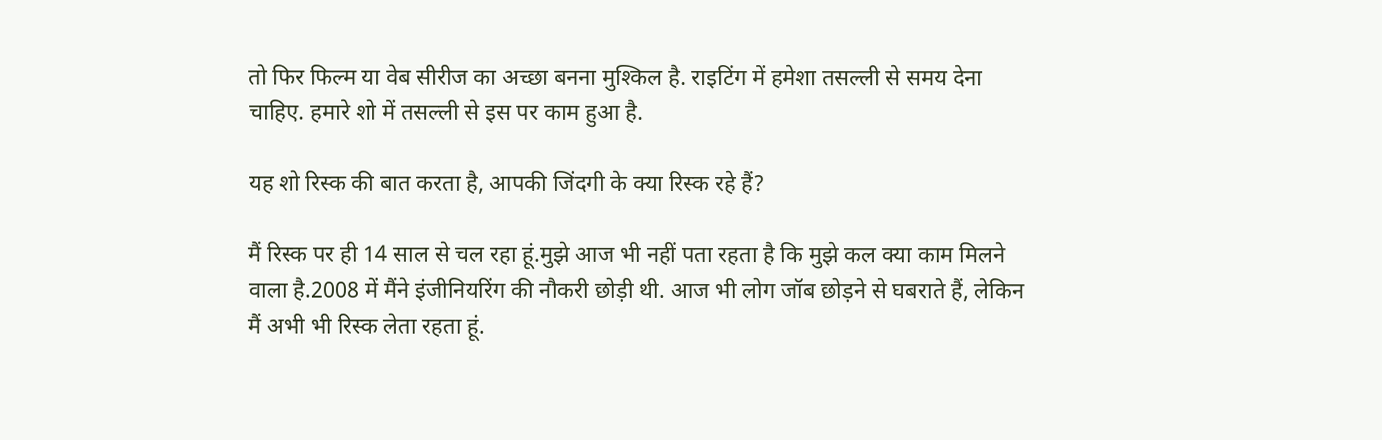तो फिर फिल्म या वेब सीरीज का अच्छा बनना मुश्किल है. राइटिंग में हमेशा तसल्ली से समय देना चाहिए. हमारे शो में तसल्ली से इस पर काम हुआ है.

यह शो रिस्क की बात करता है, आपकी जिंदगी के क्या रिस्क रहे हैं?

मैं रिस्क पर ही 14 साल से चल रहा हूं.मुझे आज भी नहीं पता रहता है कि मुझे कल क्या काम मिलने वाला है.2008 में मैंने इंजीनियरिंग की नौकरी छोड़ी थी. आज भी लोग जॉब छोड़ने से घबराते हैं, लेकिन मैं अभी भी रिस्क लेता रहता हूं.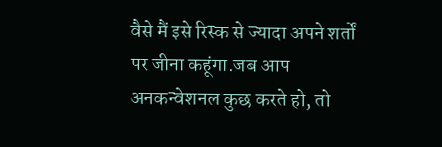वैसे मैं इसे रिस्क से ज्यादा अपने शर्तों पर जीना कहूंगा.जब आप अनकन्वेशनल कुछ करते हो, तो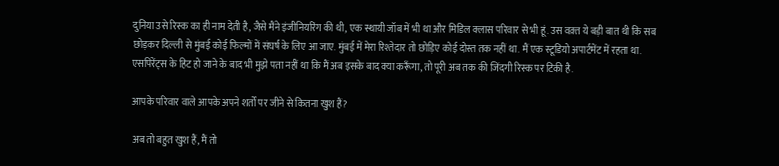दुनिया उसे रिस्क का ही नाम देती है, जैसे मैंने इंजीनियरिंग की थी, एक स्थायी जॉब में भी था और मिडिल क्लास परिवार से भी हूं. उस वक़्त ये बड़ी बात थी कि सब छोड़कर दिल्ली से मुंबई कोई फिल्मों में संघर्ष के लिए आ जाए. मुंबई में मेरा रिश्तेदार तो छोड़िए कोई दोस्त तक नहीं था. मैं एक स्टूडियो अपार्टमेंट में रहता था. एसपिरेंट्स के हिट हो जाने के बाद भी मुझे पता नहीं था कि मैं अब इसके बाद क्या करूँगा, तो पूरी अब तक की जिंदगी रिस्क पर टिकी है.

आपके परिवार वाले आपके अपने शर्तों पर जीने से कितना खुश हैं?

अब तो बहुत खुश हैं, मैं तो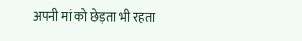अपनी मां को छेड़ता भी रहता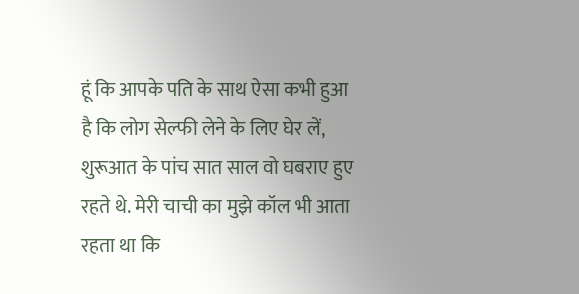हूं कि आपके पति के साथ ऐसा कभी हुआ है कि लोग सेल्फी लेने के लिए घेर लें, शुरूआत के पांच सात साल वो घबराए हुए रहते थे. मेरी चाची का मुझे कॉल भी आता रहता था कि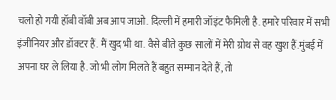चलो हो गयी हॉबी वॉबी अब आप जाओ. दिल्ली में हमारी जॉइंट फैमिली है. हमारे परिवार में सभी इंजीनियर और डॉक्टर हैं. मैं खुद भी था. वैसे बीते कुछ सालों में मेरी ग्रोथ से वह खुश हैं.मुंबई में अपना घर ले लिया है. जो भी लोग मिलते हैं बहुत सम्मान देते हैं, तो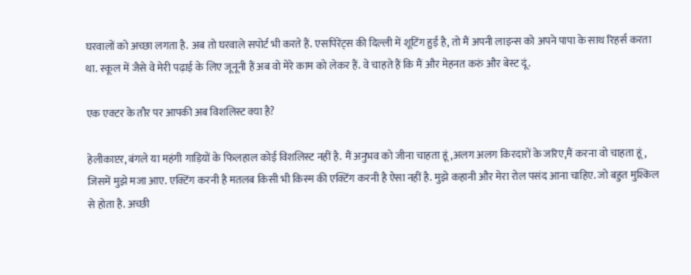घरवालों को अच्छा लगता है. अब तो घरवाले सपोर्ट भी करते हैं. एसपिरेंट्स की दिल्ली में शूटिंग हुई है, तो मैं अपनी लाइन्स को अपने पापा के साथ रिहर्स करता था. स्कूल में जैसे वे मेरी पढ़ाई के लिए जूनूनी हैं अब वो मेरे काम को लेकर हैं. वे चाहते हैं कि मैं और मेहनत करुं और बेस्ट दूं.

एक एक्टर के तौर पर आपकी अब विशलिस्ट क्या है?

हेलीकाप्टर, बंगले या महंगी गाड़ियों के फिलहाल कोई विशलिस्ट नहीं है. मैं अनुभव को जीना चाहता हूं,अलग अलग किरदारों के जरिए,मैं करना वो चाहता हूं, जिसमें मुझे मजा आए. एक्टिंग करनी है मतलब किसी भी किस्म की एक्टिंग करनी है ऐसा नहीं है. मुझे कहानी और मेरा रोल पसंद आना चाहिए. जो बहुत मुश्किल से होता है. अच्छी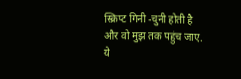स्क्रिप्ट गिनी -चुनी होती है और वो मुझ तक पहुंच जाए. ये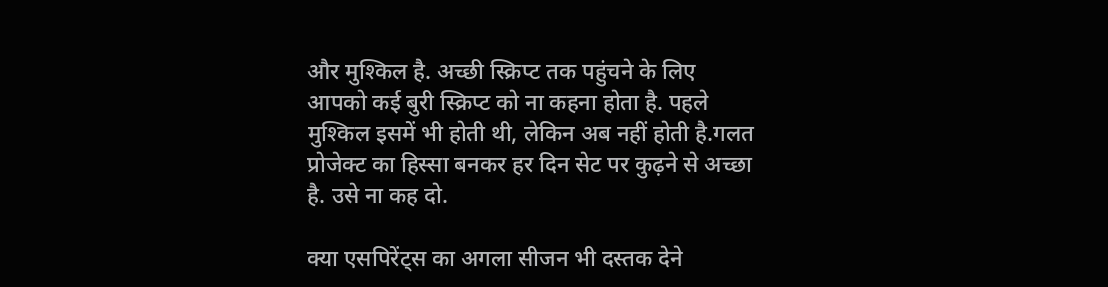और मुश्किल है. अच्छी स्क्रिप्ट तक पहुंचने के लिए आपको कई बुरी स्क्रिप्ट को ना कहना होता है. पहले मुश्किल इसमें भी होती थी, लेकिन अब नहीं होती है.गलत प्रोजेक्ट का हिस्सा बनकर हर दिन सेट पर कुढ़ने से अच्छा है. उसे ना कह दो.

क्या एसपिरेंट्स का अगला सीजन भी दस्तक देने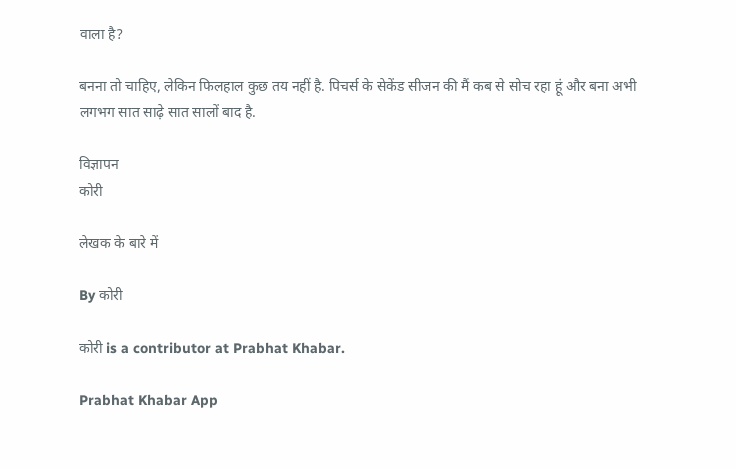वाला है?

बनना तो चाहिए, लेकिन फिलहाल कुछ तय नहीं है. पिचर्स के सेकेंड सीजन की मैं कब से सोच रहा हूं और बना अभी लगभग सात साढ़े सात सालों बाद है.

विज्ञापन
कोरी

लेखक के बारे में

By कोरी

कोरी is a contributor at Prabhat Khabar.

Prabhat Khabar App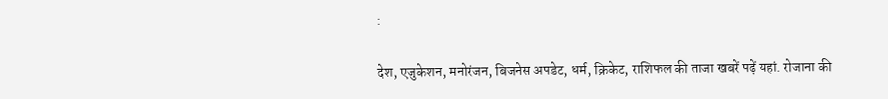:

देश, एजुकेशन, मनोरंजन, बिजनेस अपडेट, धर्म, क्रिकेट, राशिफल की ताजा खबरें पढ़ें यहां. रोजाना की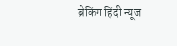ब्रेकिंग हिंदी न्यूज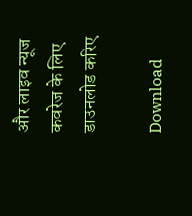और लाइव न्यूज कवरेज के लिए डाउनलोड करिए

Download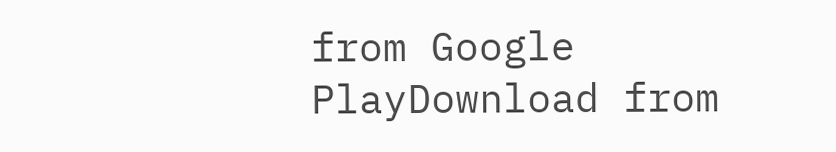from Google PlayDownload from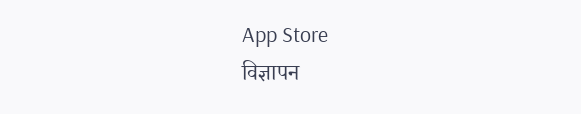App Store
विज्ञापन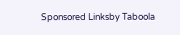Sponsored Linksby Taboola